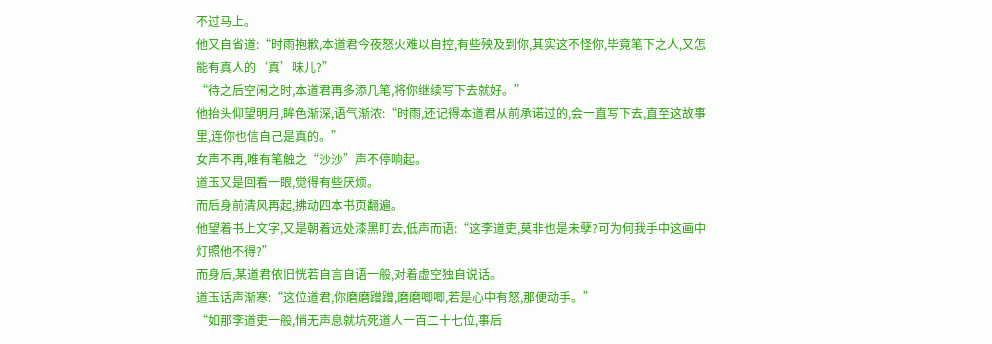不过马上。
他又自省道:“时雨抱歉,本道君今夜怒火难以自控,有些殃及到你,其实这不怪你,毕竟笔下之人,又怎能有真人的‘真’味儿?”
“待之后空闲之时,本道君再多添几笔,将你继续写下去就好。”
他抬头仰望明月,眸色渐深,语气渐浓:“时雨,还记得本道君从前承诺过的,会一直写下去,直至这故事里,连你也信自己是真的。”
女声不再,唯有笔触之“沙沙”声不停响起。
道玉又是回看一眼,觉得有些厌烦。
而后身前清风再起,拂动四本书页翻遍。
他望着书上文字,又是朝着远处漆黑盯去,低声而语:“这李道吏,莫非也是未孽?可为何我手中这画中灯照他不得?”
而身后,某道君依旧恍若自言自语一般,对着虚空独自说话。
道玉话声渐寒:“这位道君,你磨磨蹭蹭,磨磨唧唧,若是心中有怒,那便动手。”
“如那李道吏一般,悄无声息就坑死道人一百二十七位,事后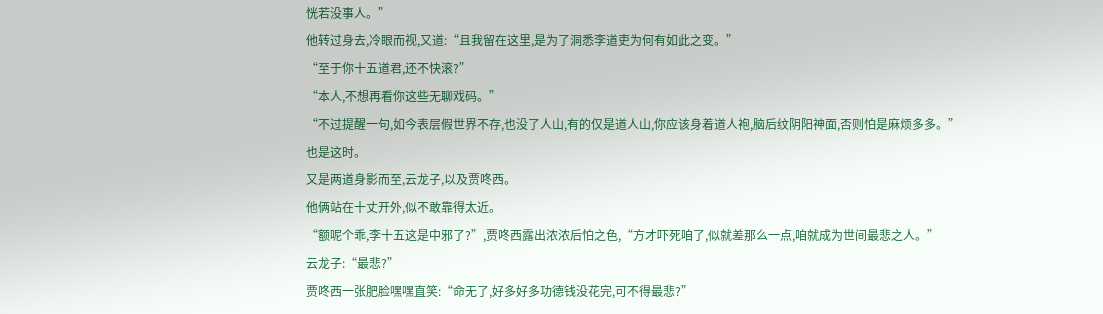恍若没事人。”
他转过身去,冷眼而视,又道:“且我留在这里,是为了洞悉李道吏为何有如此之变。”
“至于你十五道君,还不快滚?”
“本人,不想再看你这些无聊戏码。”
“不过提醒一句,如今表层假世界不存,也没了人山,有的仅是道人山,你应该身着道人袍,脑后纹阴阳神面,否则怕是麻烦多多。”
也是这时。
又是两道身影而至,云龙子,以及贾咚西。
他俩站在十丈开外,似不敢靠得太近。
“额呢个乖,李十五这是中邪了?”,贾咚西露出浓浓后怕之色,“方才吓死咱了,似就差那么一点,咱就成为世间最悲之人。”
云龙子:“最悲?”
贾咚西一张肥脸嘿嘿直笑:“命无了,好多好多功德钱没花完,可不得最悲?”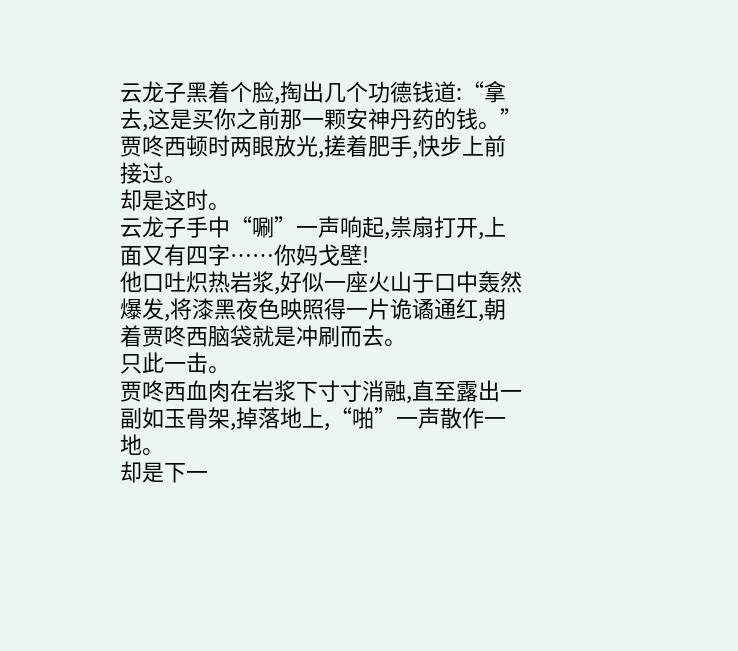云龙子黑着个脸,掏出几个功德钱道:“拿去,这是买你之前那一颗安神丹药的钱。”
贾咚西顿时两眼放光,搓着肥手,快步上前接过。
却是这时。
云龙子手中“唰”一声响起,祟扇打开,上面又有四字……你妈戈壁!
他口吐炽热岩浆,好似一座火山于口中轰然爆发,将漆黑夜色映照得一片诡谲通红,朝着贾咚西脑袋就是冲刷而去。
只此一击。
贾咚西血肉在岩浆下寸寸消融,直至露出一副如玉骨架,掉落地上,“啪”一声散作一地。
却是下一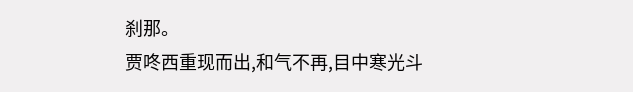刹那。
贾咚西重现而出,和气不再,目中寒光斗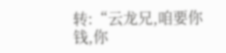转:“云龙兄,咱要你钱,你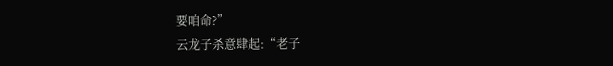要咱命?”
云龙子杀意肆起:“老子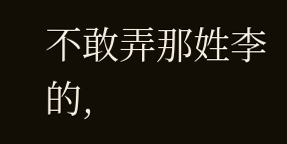不敢弄那姓李的,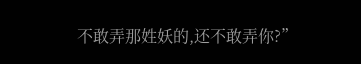不敢弄那姓妖的,还不敢弄你?”